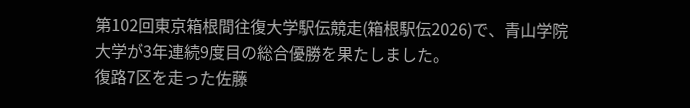第102回東京箱根間往復大学駅伝競走(箱根駅伝2026)で、青山学院大学が3年連続9度目の総合優勝を果たしました。
復路7区を走った佐藤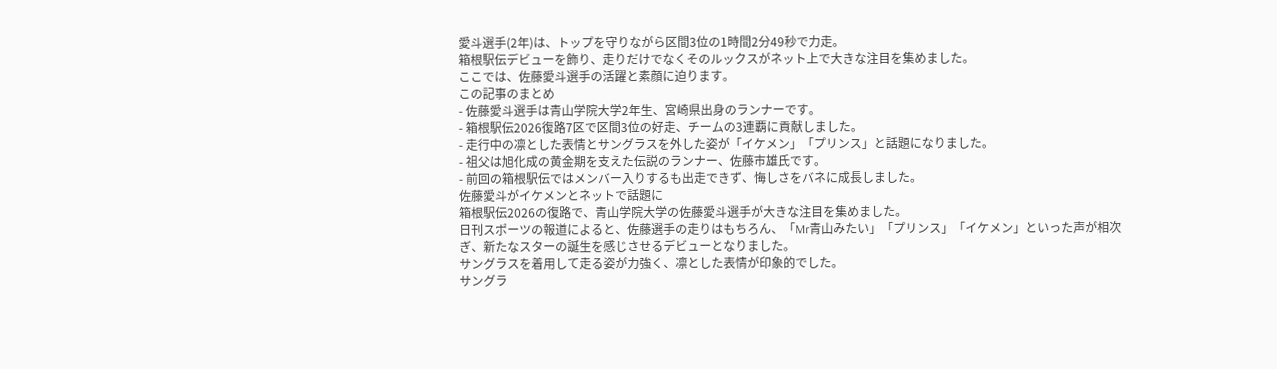愛斗選手(2年)は、トップを守りながら区間3位の1時間2分49秒で力走。
箱根駅伝デビューを飾り、走りだけでなくそのルックスがネット上で大きな注目を集めました。
ここでは、佐藤愛斗選手の活躍と素顔に迫ります。
この記事のまとめ
- 佐藤愛斗選手は青山学院大学2年生、宮崎県出身のランナーです。
- 箱根駅伝2026復路7区で区間3位の好走、チームの3連覇に貢献しました。
- 走行中の凛とした表情とサングラスを外した姿が「イケメン」「プリンス」と話題になりました。
- 祖父は旭化成の黄金期を支えた伝説のランナー、佐藤市雄氏です。
- 前回の箱根駅伝ではメンバー入りするも出走できず、悔しさをバネに成長しました。
佐藤愛斗がイケメンとネットで話題に
箱根駅伝2026の復路で、青山学院大学の佐藤愛斗選手が大きな注目を集めました。
日刊スポーツの報道によると、佐藤選手の走りはもちろん、「Mr青山みたい」「プリンス」「イケメン」といった声が相次ぎ、新たなスターの誕生を感じさせるデビューとなりました。
サングラスを着用して走る姿が力強く、凛とした表情が印象的でした。
サングラ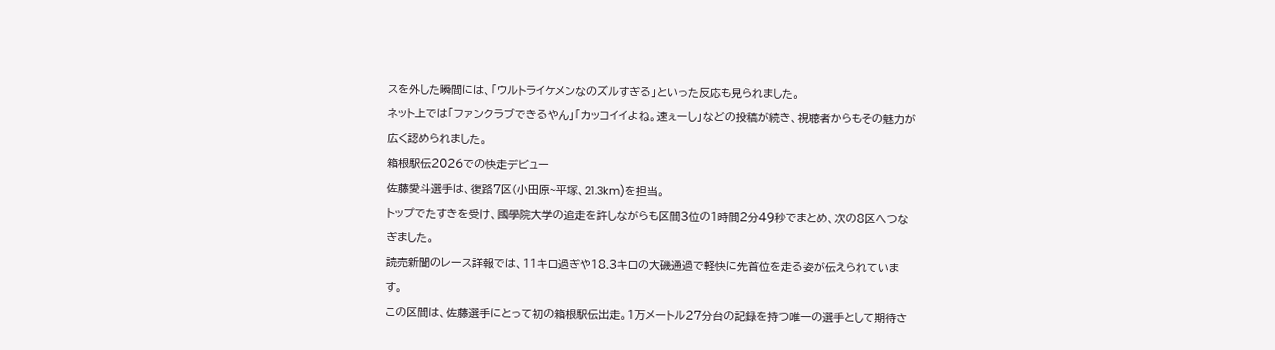スを外した瞬間には、「ウルトライケメンなのズルすぎる」といった反応も見られました。
ネット上では「ファンクラブできるやん」「カッコイイよね。速ぇーし」などの投稿が続き、視聴者からもその魅力が広く認められました。
箱根駅伝2026での快走デビュー
佐藤愛斗選手は、復路7区(小田原~平塚、21.3km)を担当。
トップでたすきを受け、國學院大学の追走を許しながらも区間3位の1時間2分49秒でまとめ、次の8区へつなぎました。
読売新聞のレース詳報では、11キロ過ぎや18.3キロの大磯通過で軽快に先首位を走る姿が伝えられています。
この区間は、佐藤選手にとって初の箱根駅伝出走。1万メートル27分台の記録を持つ唯一の選手として期待さ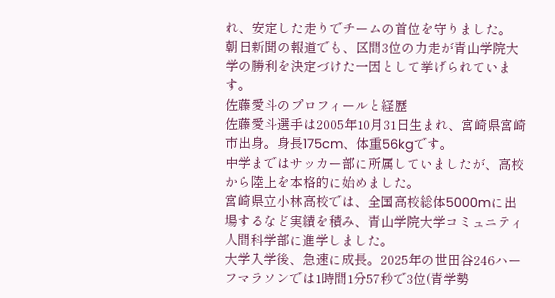れ、安定した走りでチームの首位を守りました。
朝日新聞の報道でも、区間3位の力走が青山学院大学の勝利を決定づけた一因として挙げられています。
佐藤愛斗のプロフィールと経歴
佐藤愛斗選手は2005年10月31日生まれ、宮崎県宮崎市出身。身長175cm、体重56kgです。
中学まではサッカー部に所属していましたが、高校から陸上を本格的に始めました。
宮崎県立小林高校では、全国高校総体5000mに出場するなど実績を積み、青山学院大学コミュニティ人間科学部に進学しました。
大学入学後、急速に成長。2025年の世田谷246ハーフマラソンでは1時間1分57秒で3位(青学勢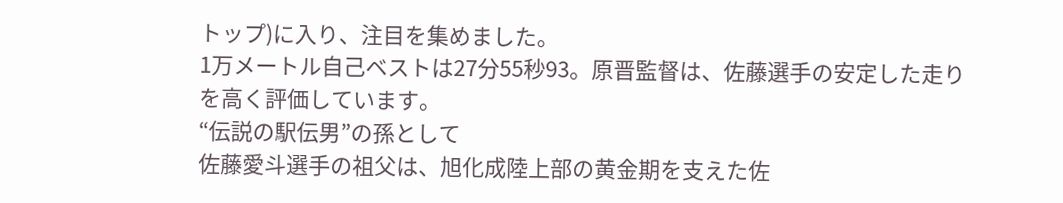トップ)に入り、注目を集めました。
1万メートル自己ベストは27分55秒93。原晋監督は、佐藤選手の安定した走りを高く評価しています。
“伝説の駅伝男”の孫として
佐藤愛斗選手の祖父は、旭化成陸上部の黄金期を支えた佐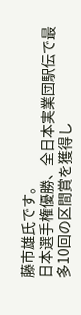藤市雄氏です。
日本選手権優勝、全日本実業団駅伝で最多10回の区間賞を獲得し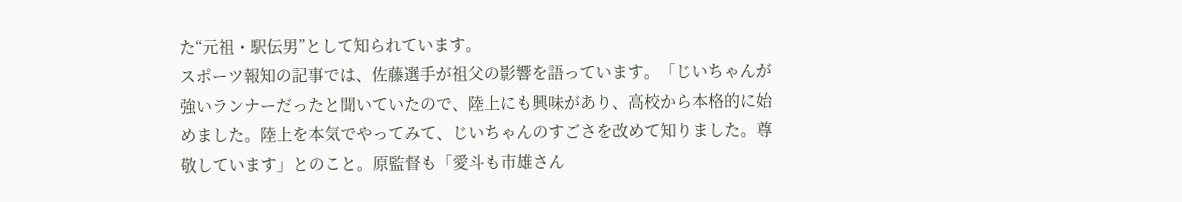た“元祖・駅伝男”として知られています。
スポーツ報知の記事では、佐藤選手が祖父の影響を語っています。「じいちゃんが強いランナーだったと聞いていたので、陸上にも興味があり、高校から本格的に始めました。陸上を本気でやってみて、じいちゃんのすごさを改めて知りました。尊敬しています」とのこと。原監督も「愛斗も市雄さん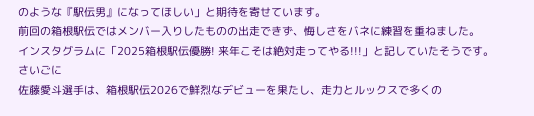のような『駅伝男』になってほしい」と期待を寄せています。
前回の箱根駅伝ではメンバー入りしたものの出走できず、悔しさをバネに練習を重ねました。
インスタグラムに「2025箱根駅伝優勝! 来年こそは絶対走ってやる!!!」と記していたそうです。
さいごに
佐藤愛斗選手は、箱根駅伝2026で鮮烈なデビューを果たし、走力とルックスで多くの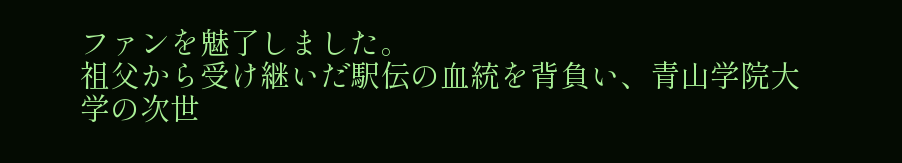ファンを魅了しました。
祖父から受け継いだ駅伝の血統を背負い、青山学院大学の次世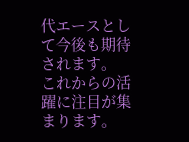代エースとして今後も期待されます。
これからの活躍に注目が集まります。